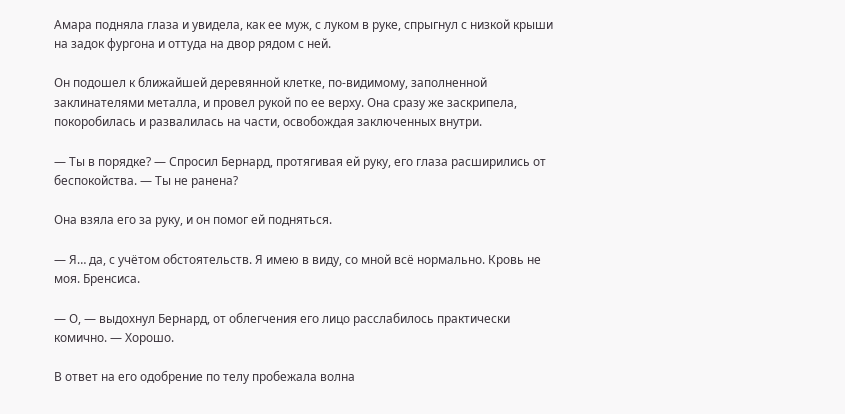Амара подняла глаза и увидела, как ее муж, с луком в руке, спрыгнул с низкой крыши на задок фургона и оттуда на двор рядом с ней.

Он подошел к ближайшей деревянной клетке, по-видимому, заполненной заклинателями металла, и провел рукой по ее верху. Она сразу же заскрипела, покоробилась и развалилась на части, освобождая заключенных внутри.

— Ты в порядке? — Спросил Бернард, протягивая ей руку, его глаза расширились от беспокойства. — Ты не ранена?

Она взяла его за руку, и он помог ей подняться.

— Я… да, с учётом обстоятельств. Я имею в виду, со мной всё нормально. Кровь не моя. Бренсиса.

— О, — выдохнул Бернард, от облегчения его лицо расслабилось практически комично. — Хорошо.

В ответ на его одобрение по телу пробежала волна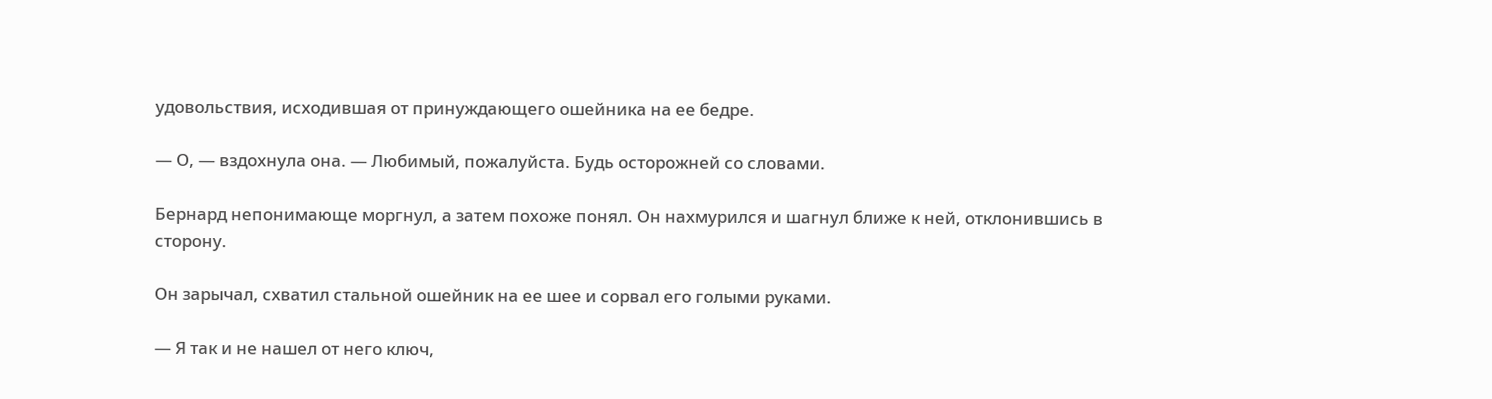удовольствия, исходившая от принуждающего ошейника на ее бедре.

— О, — вздохнула она. — Любимый, пожалуйста. Будь осторожней со словами.

Бернард непонимающе моргнул, а затем похоже понял. Он нахмурился и шагнул ближе к ней, отклонившись в сторону.

Он зарычал, схватил стальной ошейник на ее шее и сорвал его голыми руками.

— Я так и не нашел от него ключ,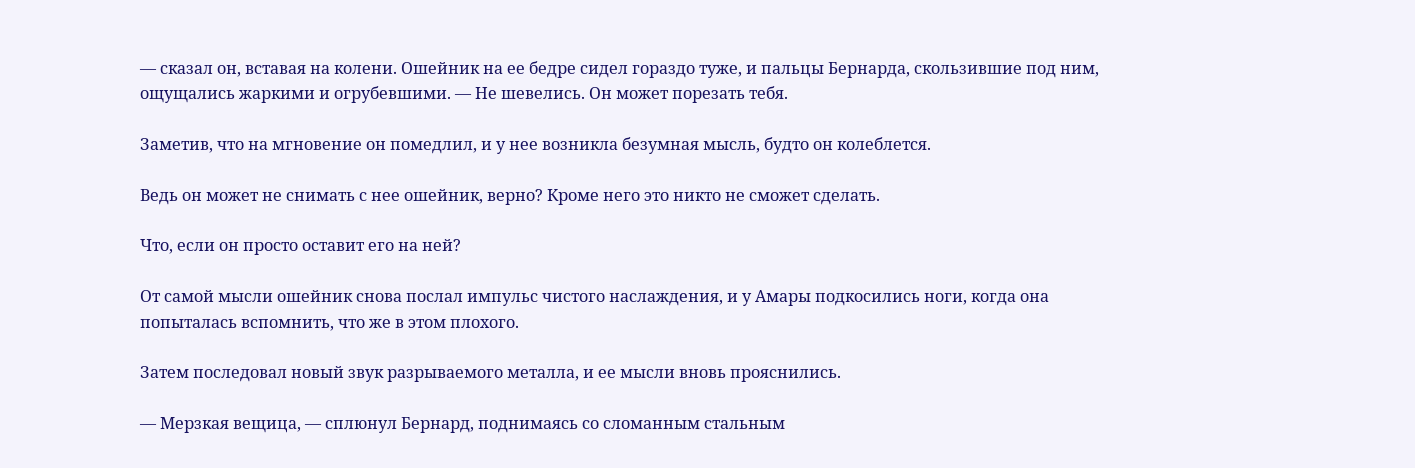— сказал он, вставая на колени. Ошейник на ее бедре сидел гораздо туже, и пальцы Бернарда, скользившие под ним, ощущались жаркими и огрубевшими. — Не шевелись. Он может порезать тебя.

Заметив, что на мгновение он помедлил, и у нее возникла безумная мысль, будто он колеблется.

Ведь он может не снимать с нее ошейник, верно? Кроме него это никто не сможет сделать.

Что, если он просто оставит его на ней?

От самой мысли ошейник снова послал импульс чистого наслаждения, и у Амары подкосились ноги, когда она попыталась вспомнить, что же в этом плохого.

Затем последовал новый звук разрываемого металла, и ее мысли вновь прояснились.

— Мерзкая вещица, — сплюнул Бернард, поднимаясь со сломанным стальным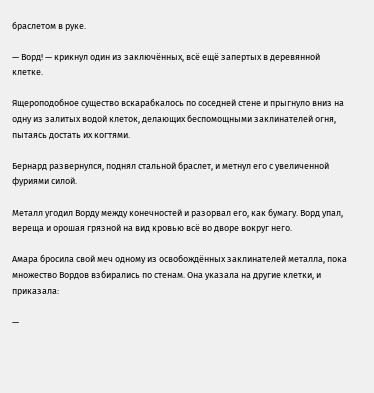браслетом в руке.

— Ворд! — крикнул один из заключённых, всё ещё запертых в деревянной клетке.

Ящероподобное существо вскарабкалось по соседней стене и прыгнуло вниз на одну из залитых водой клеток, делающих беспомощными заклинателей огня, пытаясь достать их когтями.

Бернард развернулся, поднял стальной браслет, и метнул его с увеличенной фуриями силой.

Металл угодил Ворду между конечностей и разорвал его, как бумагу. Ворд упал, вереща и орошая грязной на вид кровью всё во дворе вокруг него.

Амара бросила свой меч одному из освобождённых заклинателей металла, пока множество Вордов взбирались по стенам. Она указала на другие клетки, и приказала:

—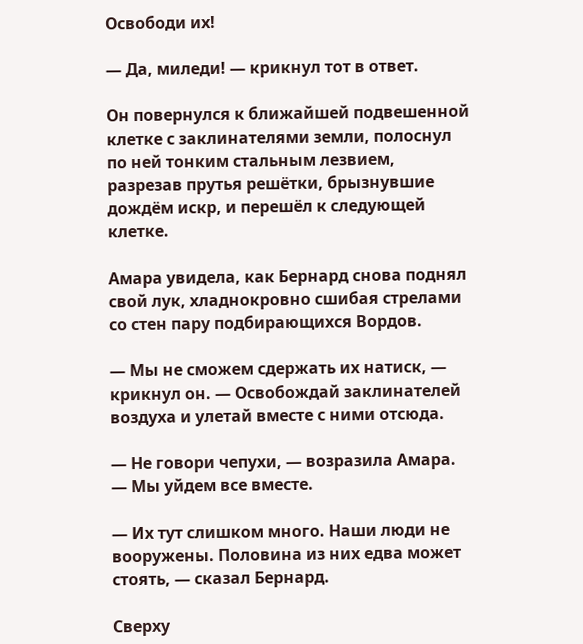Освободи их!

— Да, миледи! — крикнул тот в ответ.

Он повернулся к ближайшей подвешенной клетке с заклинателями земли, полоснул по ней тонким стальным лезвием, разрезав прутья решётки, брызнувшие дождём искр, и перешёл к следующей клетке.

Амара увидела, как Бернард снова поднял свой лук, хладнокровно сшибая стрелами со стен пару подбирающихся Вордов.

— Мы не сможем сдержать их натиск, — крикнул он. — Освобождай заклинателей воздуха и улетай вместе с ними отсюда.

— Не говори чепухи, — возразила Амара. — Мы уйдем все вместе.

— Их тут слишком много. Наши люди не вооружены. Половина из них едва может стоять, — сказал Бернард.

Сверху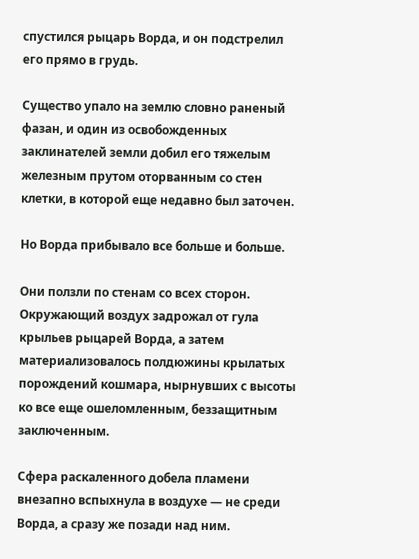спустился рыцарь Ворда, и он подстрелил его прямо в грудь.

Существо упало на землю словно раненый фазан, и один из освобожденных заклинателей земли добил его тяжелым железным прутом оторванным со стен клетки, в которой еще недавно был заточен.

Но Ворда прибывало все больше и больше.

Они ползли по стенам со всех сторон. Окружающий воздух задрожал от гула крыльев рыцарей Ворда, а затем материализовалось полдюжины крылатых порождений кошмара, нырнувших с высоты ко все еще ошеломленным, беззащитным заключенным.

Сфера раскаленного добела пламени внезапно вспыхнула в воздухе — не среди Ворда, а сразу же позади над ним.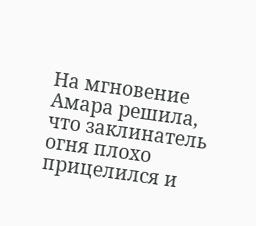На мгновение Амара решила, что заклинатель огня плохо прицелился и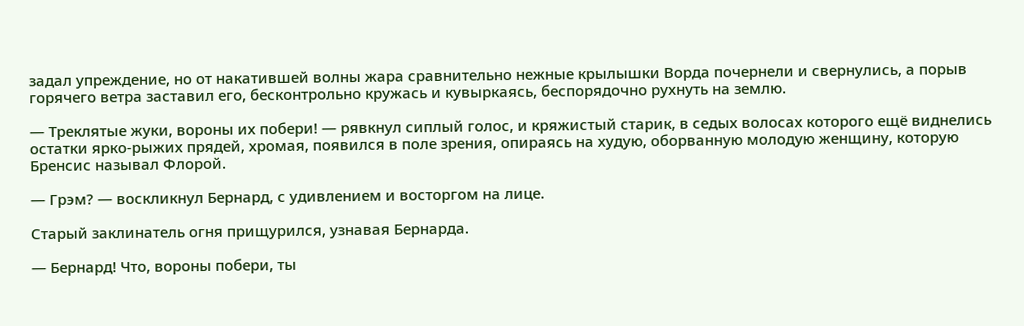задал упреждение, но от накатившей волны жара сравнительно нежные крылышки Ворда почернели и свернулись, а порыв горячего ветра заставил его, бесконтрольно кружась и кувыркаясь, беспорядочно рухнуть на землю.

— Треклятые жуки, вороны их побери! — рявкнул сиплый голос, и кряжистый старик, в седых волосах которого ещё виднелись остатки ярко-рыжих прядей, хромая, появился в поле зрения, опираясь на худую, оборванную молодую женщину, которую Бренсис называл Флорой.

— Грэм? — воскликнул Бернард, с удивлением и восторгом на лице.

Старый заклинатель огня прищурился, узнавая Бернарда.

— Бернард! Что, вороны побери, ты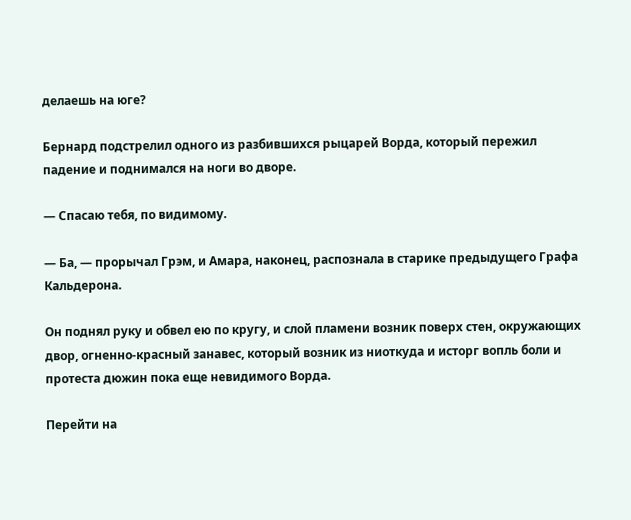делаешь на юге?

Бернард подстрелил одного из разбившихся рыцарей Ворда, который пережил падение и поднимался на ноги во дворе.

— Спасаю тебя, по видимому.

— Ба, — прорычал Грэм, и Амара, наконец, распознала в старике предыдущего Графа Кальдерона.

Он поднял руку и обвел ею по кругу, и слой пламени возник поверх стен, окружающих двор, огненно-красный занавес, который возник из ниоткуда и исторг вопль боли и протеста дюжин пока еще невидимого Ворда.

Перейти на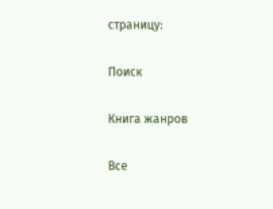страницу:

Поиск

Книга жанров

Все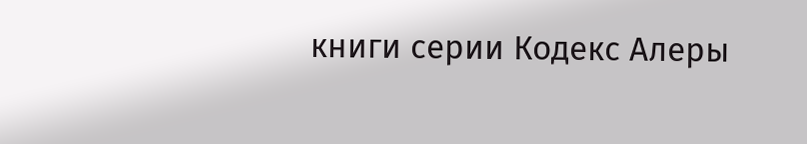книги серии Кодекс Алеры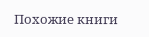Похожие книги